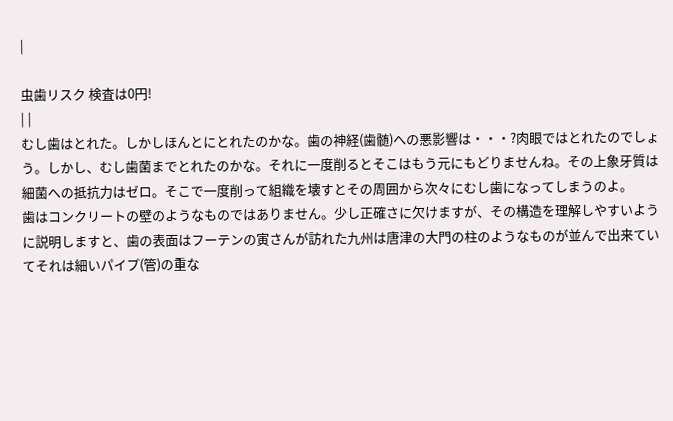|

虫歯リスク 検査は0円!
| |
むし歯はとれた。しかしほんとにとれたのかな。歯の神経(歯髄)への悪影響は・・・?肉眼ではとれたのでしょう。しかし、むし歯菌までとれたのかな。それに一度削るとそこはもう元にもどりませんね。その上象牙質は細菌への抵抗力はゼロ。そこで一度削って組織を壊すとその周囲から次々にむし歯になってしまうのよ。
歯はコンクリートの壁のようなものではありません。少し正確さに欠けますが、その構造を理解しやすいように説明しますと、歯の表面はフーテンの寅さんが訪れた九州は唐津の大門の柱のようなものが並んで出来ていてそれは細いパイプ(管)の重な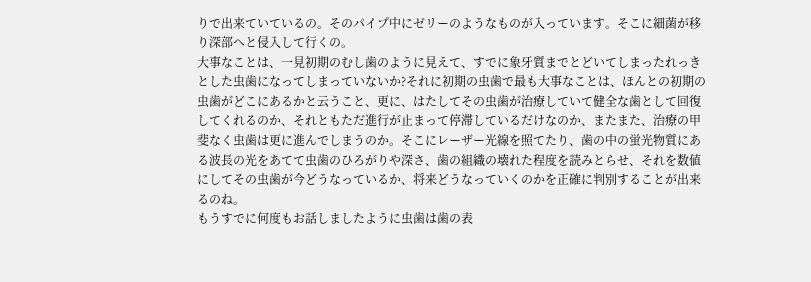りで出来ていているの。そのパイプ中にゼリーのようなものが入っています。そこに細菌が移り深部へと侵入して行くの。
大事なことは、一見初期のむし歯のように見えて、すでに象牙質までとどいてしまったれっきとした虫歯になってしまっていないか?それに初期の虫歯で最も大事なことは、ほんとの初期の虫歯がどこにあるかと云うこと、更に、はたしてその虫歯が治療していて健全な歯として回復してくれるのか、それともただ進行が止まって停滞しているだけなのか、またまた、治療の甲斐なく虫歯は更に進んでしまうのか。そこにレーザー光線を照てたり、歯の中の蛍光物質にある波長の光をあてて虫歯のひろがりや深さ、歯の組織の壊れた程度を読みとらせ、それを数値にしてその虫歯が今どうなっているか、将来どうなっていくのかを正確に判別することが出来るのね。
もうすでに何度もお話しましたように虫歯は歯の表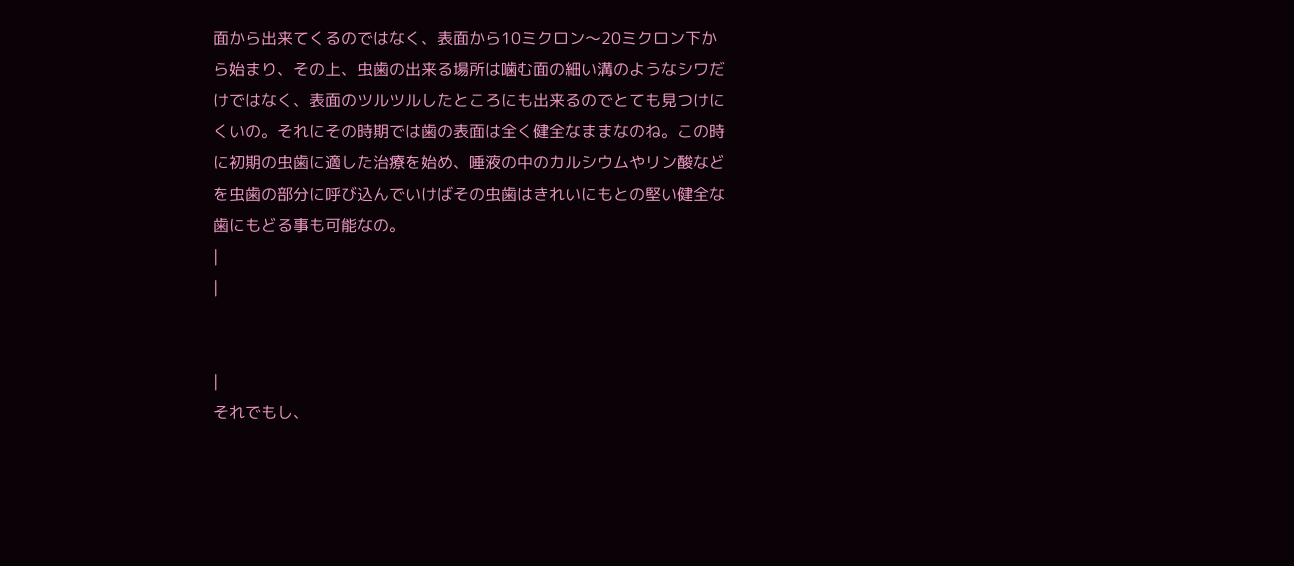面から出来てくるのではなく、表面から10ミクロン〜20ミクロン下から始まり、その上、虫歯の出来る場所は噛む面の細い溝のようなシワだけではなく、表面のツルツルしたところにも出来るのでとても見つけにくいの。それにその時期では歯の表面は全く健全なままなのね。この時に初期の虫歯に適した治療を始め、唾液の中のカルシウムやリン酸などを虫歯の部分に呼び込んでいけばその虫歯はきれいにもとの堅い健全な歯にもどる事も可能なの。
|
|


|
それでもし、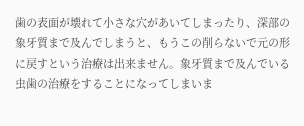歯の表面が壊れて小さな穴があいてしまったり、深部の象牙質まで及んでしまうと、もうこの削らないで元の形に戻すという治療は出来ません。象牙質まで及んでいる虫歯の治療をすることになってしまいま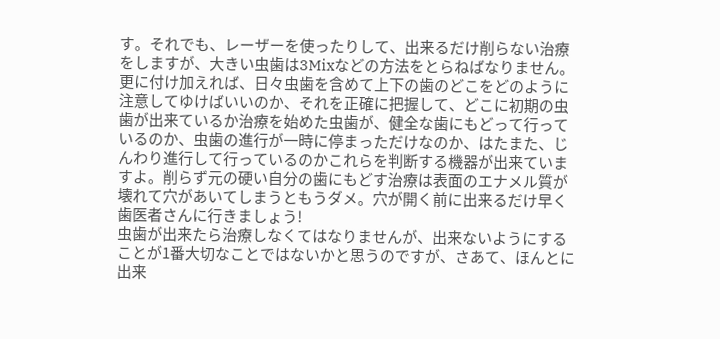す。それでも、レーザーを使ったりして、出来るだけ削らない治療をしますが、大きい虫歯は3Mixなどの方法をとらねばなりません。
更に付け加えれば、日々虫歯を含めて上下の歯のどこをどのように注意してゆけばいいのか、それを正確に把握して、どこに初期の虫歯が出来ているか治療を始めた虫歯が、健全な歯にもどって行っているのか、虫歯の進行が一時に停まっただけなのか、はたまた、じんわり進行して行っているのかこれらを判断する機器が出来ていますよ。削らず元の硬い自分の歯にもどす治療は表面のエナメル質が壊れて穴があいてしまうともうダメ。穴が開く前に出来るだけ早く歯医者さんに行きましょう!
虫歯が出来たら治療しなくてはなりませんが、出来ないようにすることが1番大切なことではないかと思うのですが、さあて、ほんとに出来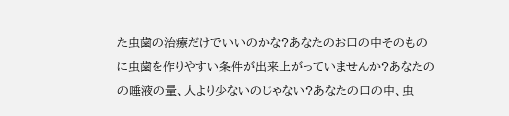た虫歯の治療だけでいいのかな?あなたのお口の中そのものに虫歯を作りやすい条件が出来上がっていませんか?あなたのの唾液の量、人より少ないのじゃない?あなたの口の中、虫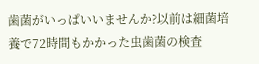歯菌がいっぱいいませんか?以前は細菌培養で72時間もかかった虫歯菌の検査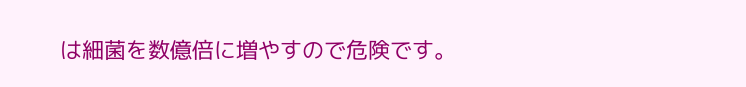は細菌を数億倍に増やすので危険です。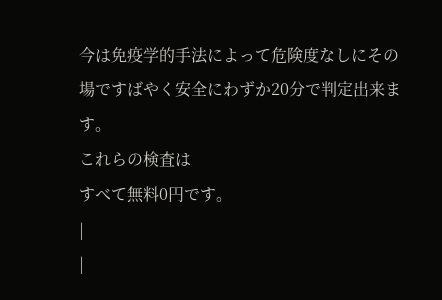今は免疫学的手法によって危険度なしにその場ですばやく安全にわずか20分で判定出来ます。
これらの検査は
すべて無料0円です。
|
|